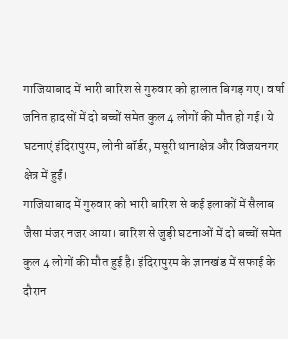गाजियाबाद में भारी बारिश से गुरुवार को हालात बिगड़ गए। वर्षा जनित हादसों में दो बच्चों समेत कुल 4 लोगों की मौत हो गई। ये घटनाएं इंदिरापुरम, लोनी बॉर्डर, मसूरी थानाक्षेत्र और विजयनगर क्षेत्र में हुईं।
गाजियाबाद में गुरुवार को भारी बारिश से कई इलाकों में सैलाब जैसा मंजर नजर आया। बारिश से जुड़ी घटनाओं में दो बच्चों समेत कुल 4 लोगों की मौत हुई है। इंदिरापुरम के ज्ञानखंड में सफाई के दौरान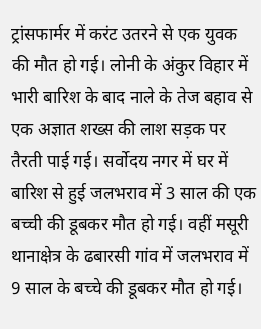ट्रांसफार्मर में करंट उतरने से एक युवक की मौत हो गई। लोनी के अंकुर विहार में भारी बारिश के बाद नाले के तेज बहाव से एक अज्ञात शख्स की लाश सड़क पर तैरती पाई गई। सर्वोदय नगर में घर में बारिश से हुई जलभराव में 3 साल की एक बच्ची की डूबकर मौत हो गई। वहीं मसूरी थानाक्षेत्र के ढबारसी गांव में जलभराव में 9 साल के बच्चे की डूबकर मौत हो गई।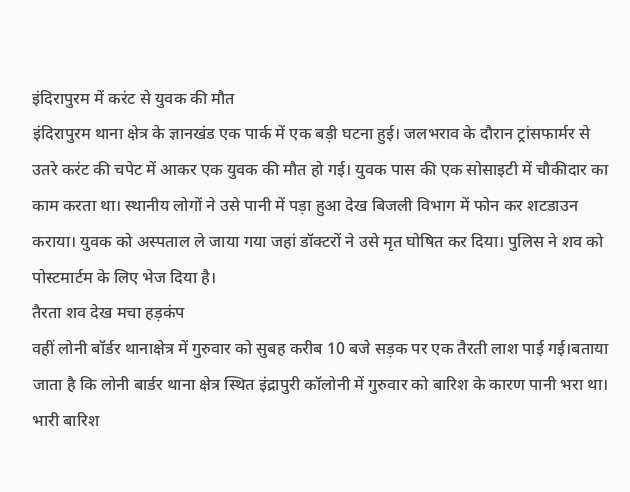इंदिरापुरम में करंट से युवक की मौत
इंदिरापुरम थाना क्षेत्र के ज्ञानखंड एक पार्क में एक बड़ी घटना हुई। जलभराव के दौरान ट्रांसफार्मर से उतरे करंट की चपेट में आकर एक युवक की मौत हो गई। युवक पास की एक सोसाइटी में चौकीदार का काम करता था। स्थानीय लोगों ने उसे पानी में पड़ा हुआ देख बिजली विभाग में फोन कर शटडाउन कराया। युवक को अस्पताल ले जाया गया जहां डॉक्टरों ने उसे मृत घोषित कर दिया। पुलिस ने शव को पोस्टमार्टम के लिए भेज दिया है।
तैरता शव देख मचा हड़कंप
वहीं लोनी बॉर्डर थानाक्षेत्र में गुरुवार को सुबह करीब 10 बजे सड़क पर एक तैरती लाश पाई गई।बताया जाता है कि लोनी बार्डर थाना क्षेत्र स्थित इंद्रापुरी कॉलोनी में गुरुवार को बारिश के कारण पानी भरा था। भारी बारिश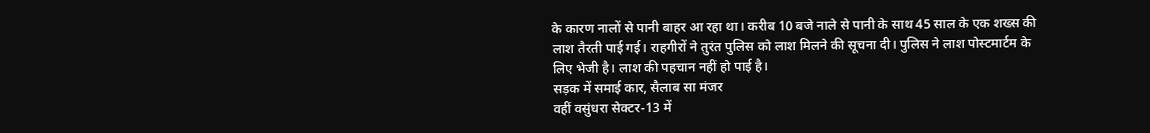के कारण नालों से पानी बाहर आ रहा था। करीब 10 बजे नाले से पानी के साथ 45 साल के एक शख्स की लाश तैरती पाई गई। राहगीरों ने तुरंत पुलिस को लाश मिलने की सूचना दी। पुलिस ने लाश पोस्टमार्टम के लिए भेजी है। लाश की पहचान नहीं हो पाई है।
सड़क में समाई कार, सैलाब सा मंजर
वहीं वसुंधरा सेक्टर-13 में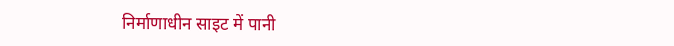निर्माणाधीन साइट में पानी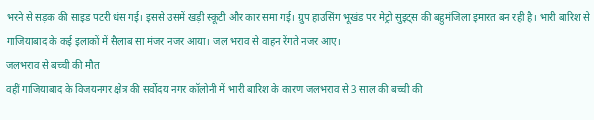भरने से सड़क की साइड पटरी धंस गई। इससे उसमें खड़ी स्कूटी और कार समा गई। ग्रुप हाउसिंग भूखंड पर मेट्रो सुइट्स की बहुमंजिला इमारत बन रही है। भारी बारिश से गाजियाबाद के कई इलाकों में सैलाब सा मंजर नजर आया। जल भराव से वाहन रेंगते नजर आए।
जलभराव से बच्ची की मौत
वहीं गाजियाबाद के विजयनगर क्षेत्र की सर्वोदय नगर कॉलोनी में भारी बारिश के कारण जलभराव से 3 साल की बच्ची की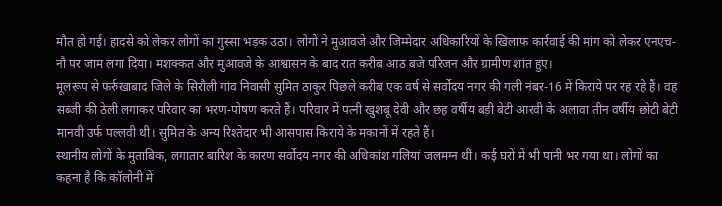मौत हो गई। हादसे को लेकर लोगों का गुस्सा भड़क उठा। लोगों ने मुआवजे और जिम्मेदार अधिकारियों के खिलाफ कार्रवाई की मांग को लेकर एनएच-नौ पर जाम लगा दिया। मशक्कत और मुआवजे के आश्वासन के बाद रात करीब आठ बजे परिजन और ग्रामीण शांत हुए।
मूलरूप से फर्रुखाबाद जिले के सिरौली गांव निवासी सुमित ठाकुर पिछले करीब एक वर्ष से सर्वोदय नगर की गली नंबर-16 में किराये पर रह रहे हैं। वह सब्जी की ठेली लगाकर परिवार का भरण-पोषण करते हैं। परिवार में पत्नी खुशबू देवी और छह वर्षीय बड़ी बेटी आरवी के अलावा तीन वर्षीय छोटी बेटी मानवी उर्फ पल्लवी थी। सुमित के अन्य रिश्तेदार भी आसपास किराये के मकानों में रहते हैं।
स्थानीय लोगों के मुताबिक, लगातार बारिश के कारण सर्वोदय नगर की अधिकांश गलियां जलमग्न थीं। कई घरों में भी पानी भर गया था। लोगों का कहना है कि कॉलोनी में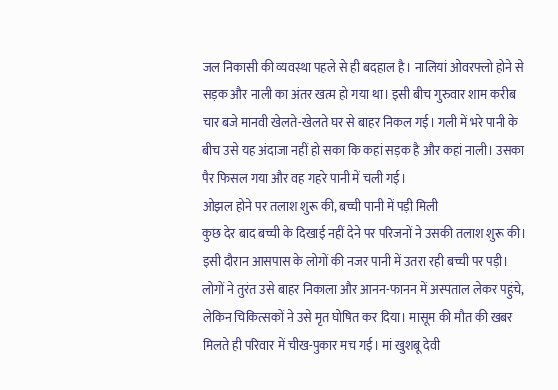जल निकासी की व्यवस्था पहले से ही बदहाल है। नालियां ओवरफ्लो होने से सड़क और नाली का अंतर खत्म हो गया था। इसी बीच गुरुवार शाम करीब चार बजे मानवी खेलते-खेलते घर से बाहर निकल गई। गली में भरे पानी के बीच उसे यह अंदाजा नहीं हो सका कि कहां सड़क है और कहां नाली। उसका पैर फिसल गया और वह गहरे पानी में चली गई।
ओझल होने पर तलाश शुरू की, बच्ची पानी में पड़ी मिली
कुछ देर बाद बच्ची के दिखाई नहीं देने पर परिजनों ने उसकी तलाश शुरू की। इसी दौरान आसपास के लोगों की नजर पानी में उतरा रही बच्ची पर पड़ी। लोगों ने तुरंत उसे बाहर निकाला और आनन-फानन में अस्पताल लेकर पहुंचे, लेकिन चिकित्सकों ने उसे मृत घोषित कर दिया। मासूम की मौत की खबर मिलते ही परिवार में चीख-पुकार मच गई। मां खुशबू देवी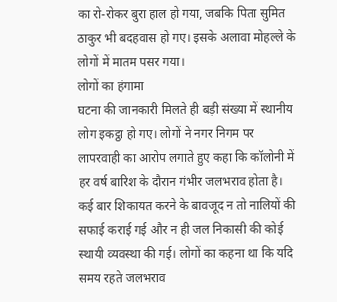का रो-रोकर बुरा हाल हो गया, जबकि पिता सुमित ठाकुर भी बदहवास हो गए। इसके अलावा मोहल्ले के लोगों में मातम पसर गया।
लोगों का हंगामा
घटना की जानकारी मिलते ही बड़ी संख्या में स्थानीय लोग इकट्ठा हो गए। लोगों ने नगर निगम पर लापरवाही का आरोप लगाते हुए कहा कि कॉलोनी में हर वर्ष बारिश के दौरान गंभीर जलभराव होता है। कई बार शिकायत करने के बावजूद न तो नालियों की सफाई कराई गई और न ही जल निकासी की कोई स्थायी व्यवस्था की गई। लोगों का कहना था कि यदि समय रहते जलभराव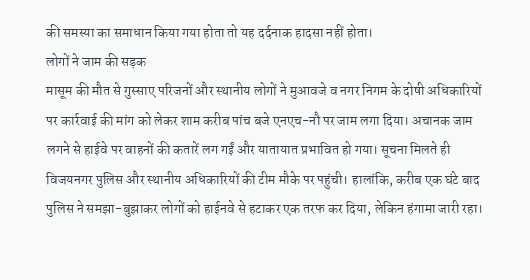की समस्या का समाधान किया गया होता तो यह दर्दनाक हादसा नहीं होता।
लोगों ने जाम की सड़क
मासूम की मौत से गुस्साए परिजनों और स्थानीय लोगों ने मुआवजे व नगर निगम के दोषी अधिकारियों पर कार्रवाई की मांग को लेकर शाम करीब पांच बजे एनएच-नौ पर जाम लगा दिया। अचानक जाम लगने से हाईवे पर वाहनों की कतारें लग गईं और यातायात प्रभावित हो गया। सूचना मिलते ही विजयनगर पुलिस और स्थानीय अधिकारियों की टीम मौके पर पहुंची। हालांकि, करीब एक घंटे बाद पुलिस ने समझा-बुझाकर लोगों को हाईनवे से हटाकर एक तरफ कर दिया, लेकिन हंगामा जारी रहा।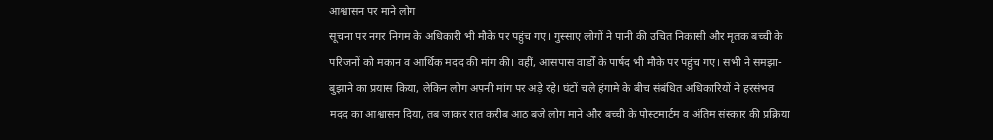आश्वासन पर माने लोग
सूचना पर नगर निगम के अधिकारी भी मौके पर पहुंच गए। गुस्साए लोगों ने पानी की उचित निकासी और मृतक बच्ची के परिजनों को मकान व आर्थिक मदद की मांग की। वहीं, आसपास वार्डों के पार्षद भी मौके पर पहुंच गए। सभी ने समझा-बुझाने का प्रयास किया, लेकिन लोग अपनी मांग पर अड़े रहे। घंटों चले हंगामे के बीच संबंधित अधिकारियों ने हरसंभव मदद का आश्वासन दिया, तब जाकर रात करीब आठ बजे लोग माने और बच्ची के पोस्टमार्टम व अंतिम संस्कार की प्रक्रिया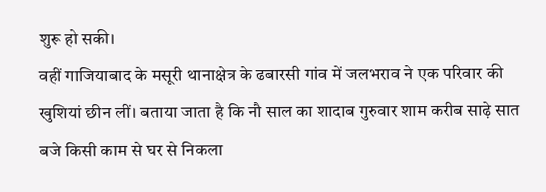शुरू हो सकी।
वहीं गाजियाबाद के मसूरी थानाक्षेत्र के ढबारसी गांव में जलभराव ने एक परिवार की खुशियां छीन लीं। बताया जाता है कि नौ साल का शादाब गुरुवार शाम करीब साढ़े सात बजे किसी काम से घर से निकला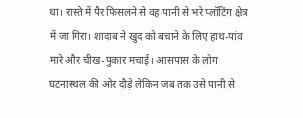था। रास्ते में पैर फिसलने से वह पानी से भरे प्लॉटिंग क्षेत्र में जा गिरा। शादाब ने खुद को बचाने के लिए हाथ-पांव मारे और चीख-पुकार मचाई। आसपास के लोग घटनास्थल की ओर दौड़े लेकिन जब तक उसे पानी से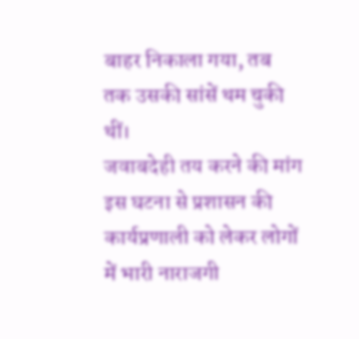बाहर निकाला गया, तब तक उसकी सांसें थम चुकी थीं।
जवाबदेही तय करने की मांग
इस घटना से प्रशासन की कार्यप्रणाली को लेकर लोगों में भारी नाराजगी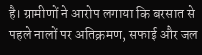है। ग्रामीणों ने आरोप लगाया कि बरसात से पहले नालों पर अतिक्रमण, सफाई और जल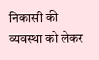निकासी की व्यवस्था को लेकर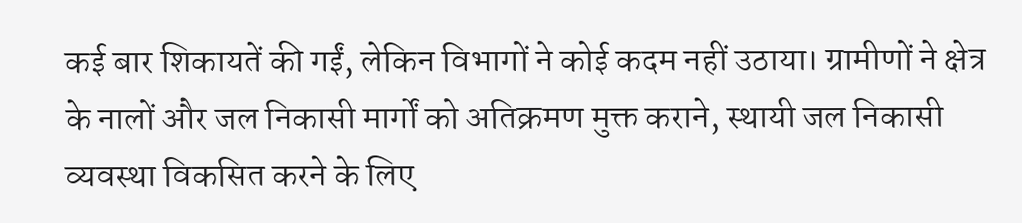कई बार शिकायतें की गईं, लेकिन विभागों ने कोई कदम नहीं उठाया। ग्रामीणों ने क्षेत्र के नालों और जल निकासी मार्गों को अतिक्रमण मुक्त कराने, स्थायी जल निकासी व्यवस्था विकसित करने के लिए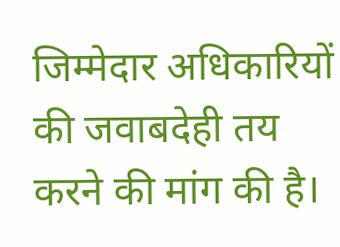जिम्मेदार अधिकारियों की जवाबदेही तय करने की मांग की है।